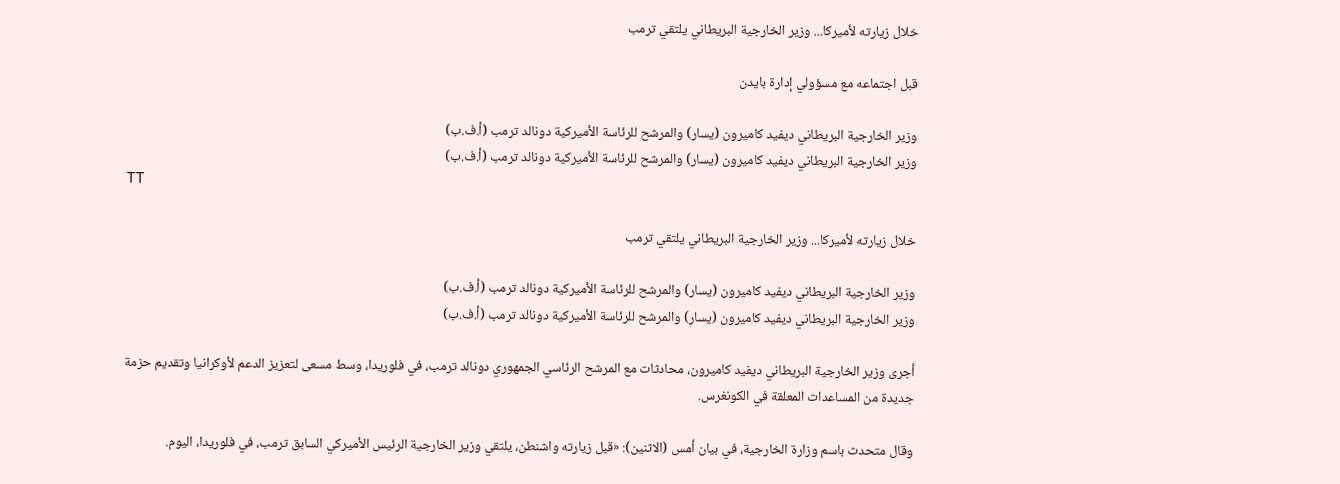خلال زيارته لأميركا... وزير الخارجية البريطاني يلتقي ترمب

قبل اجتماعه مع مسؤولي إدارة بايدن

وزير الخارجية البريطاني ديفيد كاميرون (يسار) والمرشح للرئاسة الأميركية دونالد ترمب (أ.ف.ب)
وزير الخارجية البريطاني ديفيد كاميرون (يسار) والمرشح للرئاسة الأميركية دونالد ترمب (أ.ف.ب)
TT

خلال زيارته لأميركا... وزير الخارجية البريطاني يلتقي ترمب

وزير الخارجية البريطاني ديفيد كاميرون (يسار) والمرشح للرئاسة الأميركية دونالد ترمب (أ.ف.ب)
وزير الخارجية البريطاني ديفيد كاميرون (يسار) والمرشح للرئاسة الأميركية دونالد ترمب (أ.ف.ب)

أجرى وزير الخارجية البريطاني ديفيد كاميرون، محادثات مع المرشح الرئاسي الجمهوري دونالد ترمب، في فلوريدا، وسط مسعى لتعزيز الدعم لأوكرانيا وتقديم حزمة جديدة من المساعدات المعلقة في الكونغرس.

وقال متحدث باسم وزارة الخارجية، في بيان أمس (الاثنين): «قبل زيارته واشنطن، يلتقي وزير الخارجية الرئيس الأميركي السابق ترمب، في فلوريدا، اليوم.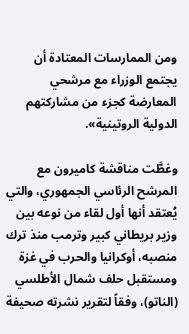ومن الممارسات المعتادة أن يجتمع الوزراء مع مرشحي المعارضة كجزء من مشاركتهم الدولية الروتينية».

وغطَّت مناقشة كاميرون مع المرشح الرئاسي الجمهوري، والتي يُعتقد أنها أول لقاء من نوعه بين وزير بريطاني كبير وترمب منذ ترك منصبه، أوكرانيا والحرب في غزة ومستقبل حلف شمال الأطلسي (الناتو)، وفقاً لتقرير نشرته صحيفة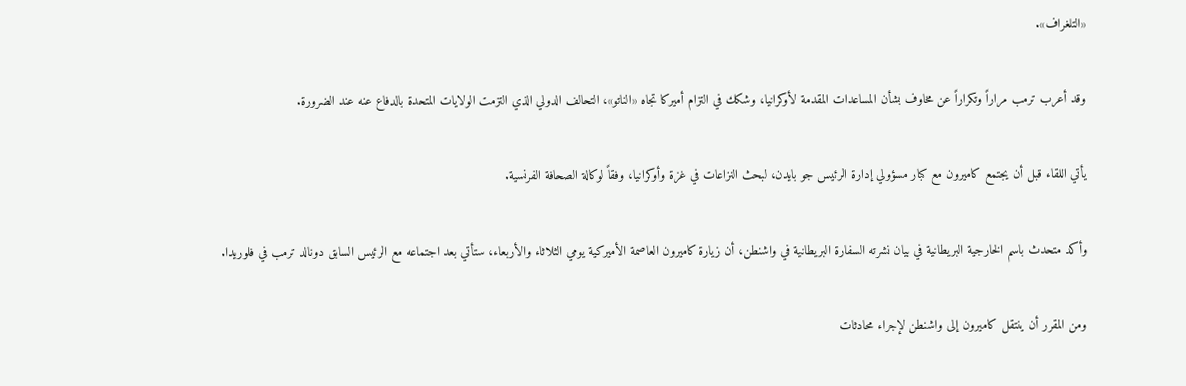«التلغراف».

وقد أعرب ترمب مراراً وتكراراً عن مخاوف بشأن المساعدات المقدمة لأوكرانيا، وشكك في التزام أميركا تجاه «الناتو»، التحالف الدولي الذي التزمت الولايات المتحدة بالدفاع عنه عند الضرورة.

يأتي اللقاء قبل أن يجتمع كاميرون مع كبار مسؤولي إدارة الرئيس جو بايدن، لبحث النزاعات في غزة وأوكرانيا، وفقاً لوكالة الصحافة الفرنسية.

وأكد متحدث باسم الخارجية البريطانية في بيان نشرته السفارة البريطانية في واشنطن، أن زيارة كاميرون العاصمة الأميركية يومي الثلاثاء والأربعاء، ستأتي بعد اجتماعه مع الرئيس السابق دونالد ترمب في فلوريدا.

ومن المقرر أن ينتقل كاميرون إلى واشنطن لإجراء محادثات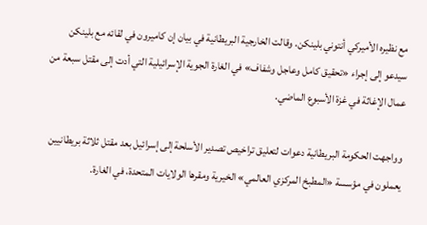مع نظيره الأميركي أنتوني بلينكن. وقالت الخارجية البريطانية في بيان إن كاميرون في لقائه مع بلينكن سيدعو إلى إجراء «تحقيق كامل وعاجل وشفاف» في الغارة الجوية الإسرائيلية التي أدت إلى مقتل سبعة من عمال الإغاثة في غزة الأسبوع الماضي.

وواجهت الحكومة البريطانية دعوات لتعليق تراخيص تصدير الأسلحة إلى إسرائيل بعد مقتل ثلاثة بريطانيين يعملون في مؤسسة «المطبخ المركزي العالمي» الخيرية ومقرها الولايات المتحدة، في الغارة.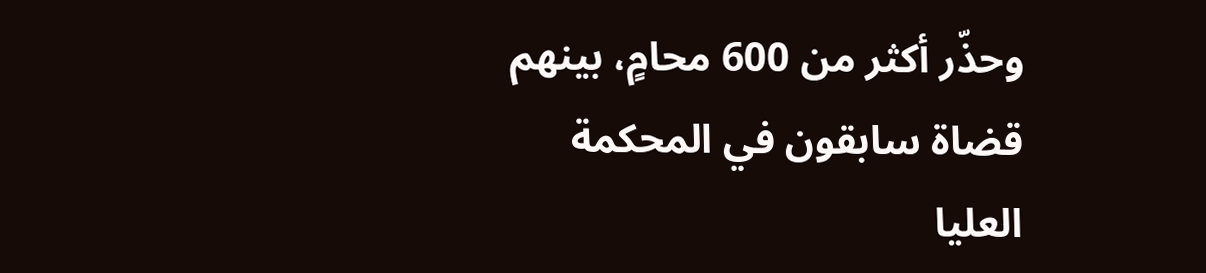وحذّر أكثر من 600 محامٍ، بينهم قضاة سابقون في المحكمة العليا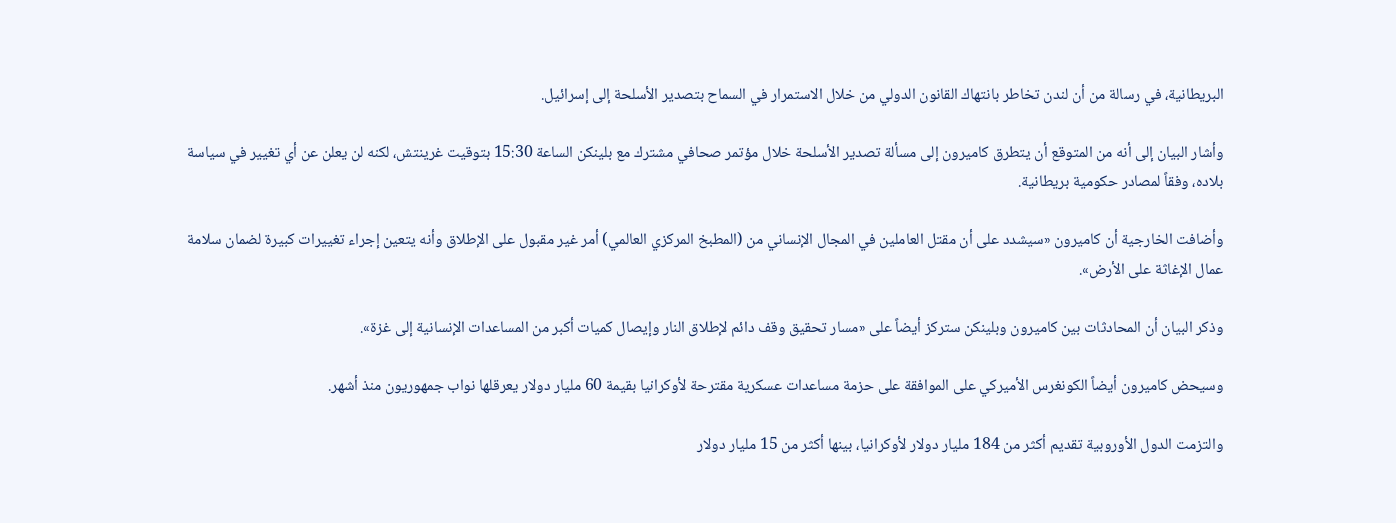البريطانية، في رسالة من أن لندن تخاطر بانتهاك القانون الدولي من خلال الاستمرار في السماح بتصدير الأسلحة إلى إسرائيل.

وأشار البيان إلى أنه من المتوقع أن يتطرق كاميرون إلى مسألة تصدير الأسلحة خلال مؤتمر صحافي مشترك مع بلينكن الساعة 15:30 بتوقيت غرينتش، لكنه لن يعلن عن أي تغيير في سياسة بلاده، وفقاً لمصادر حكومية بريطانية.

وأضافت الخارجية أن كاميرون «سيشدد على أن مقتل العاملين في المجال الإنساني من (المطبخ المركزي العالمي) أمر غير مقبول على الإطلاق وأنه يتعين إجراء تغييرات كبيرة لضمان سلامة عمال الإغاثة على الأرض».

وذكر البيان أن المحادثات بين كاميرون وبلينكن ستركز أيضاً على «مسار تحقيق وقف دائم لإطلاق النار وإيصال كميات أكبر من المساعدات الإنسانية إلى غزة».

وسيحض كاميرون أيضاً الكونغرس الأميركي على الموافقة على حزمة مساعدات عسكرية مقترحة لأوكرانيا بقيمة 60 مليار دولار يعرقلها نواب جمهوريون منذ أشهر.

والتزمت الدول الأوروبية تقديم أكثر من 184 مليار دولار لأوكرانيا، بينها أكثر من 15 مليار دولار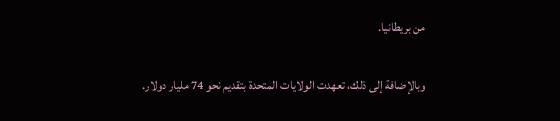من بريطانيا.

وبالإضافة إلى ذلك، تعهدت الولايات المتحدة بتقديم نحو 74 مليار دولار.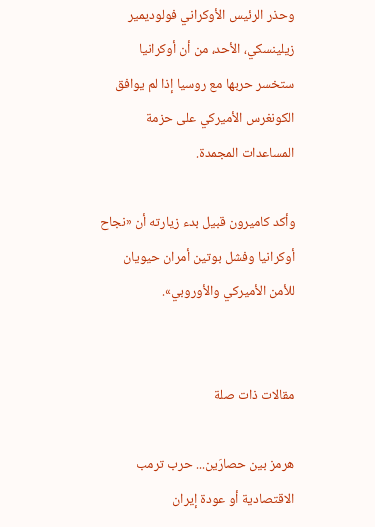وحذر الرئيس الأوكراني فولوديمير زيلينسكي، الأحد، من أن أوكرانيا ستخسر حربها مع روسيا إذا لم يوافق الكونغرس الأميركي على حزمة المساعدات المجمدة.

وأكد كاميرون قبيل بدء زيارته أن «نجاح أوكرانيا وفشل بوتين أمران حيويان للأمن الأميركي والأوروبي».


مقالات ذات صلة

هرمز بين حصارَين... حرب ترمب الاقتصادية أو عودة إيران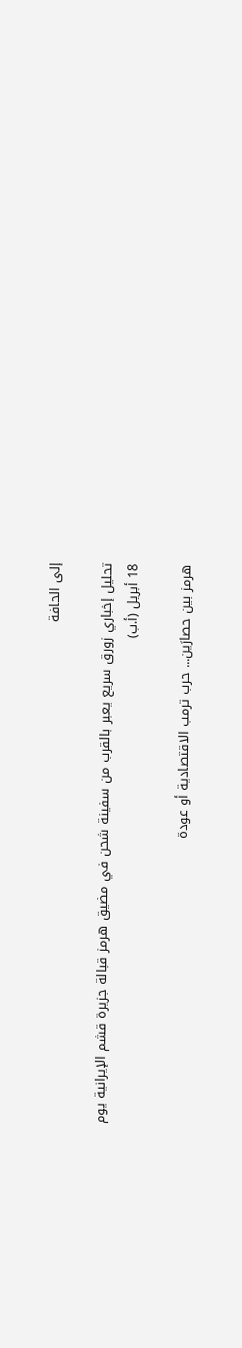إلى الحافة

تحليل إخباري زورق سريع يعبر بالقرب من سفينة شحن في مضيق هرمز قبالة جزيرة قشم الإيرانية يوم 18 أبريل (أ.ب)

هرمز بين حصارَين... حرب ترمب الاقتصادية أو عودة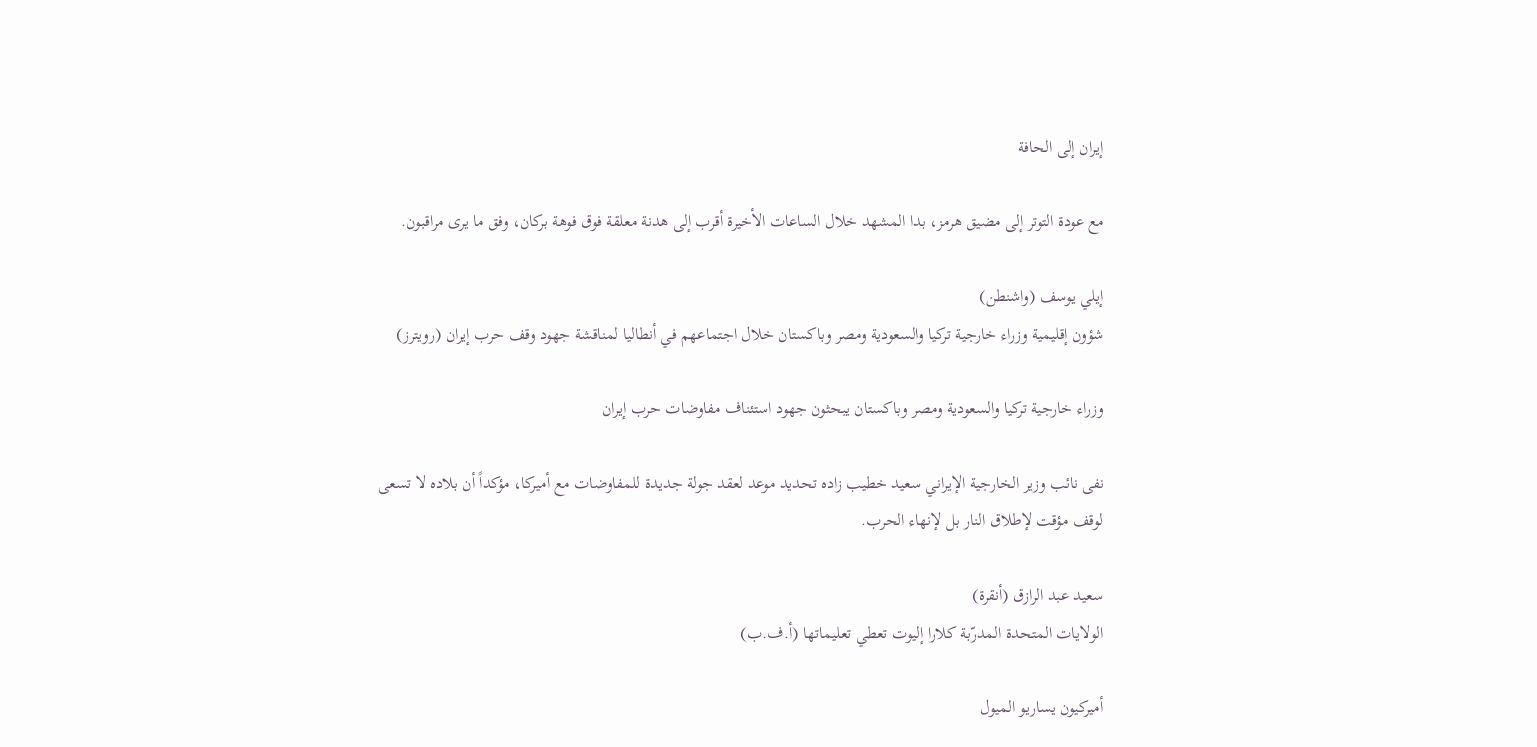إيران إلى الحافة

مع عودة التوتر إلى مضيق هرمز، بدا المشهد خلال الساعات الأخيرة أقرب إلى هدنة معلقة فوق فوهة بركان، وفق ما يرى مراقبون.

إيلي يوسف (واشنطن)
شؤون إقليمية وزراء خارجية تركيا والسعودية ومصر وباكستان خلال اجتماعهم في أنطاليا لمناقشة جهود وقف حرب إيران (رويترز)

وزراء خارجية تركيا والسعودية ومصر وباكستان يبحثون جهود استئناف مفاوضات حرب إيران

نفى نائب وزير الخارجية الإيراني سعيد خطيب زاده تحديد موعد لعقد جولة جديدة للمفاوضات مع أميركا، مؤكداً أن بلاده لا تسعى لوقف مؤقت لإطلاق النار بل لإنهاء الحرب.

سعيد عبد الرازق (أنقرة)
الولايات المتحدة المدرّبة كلارا إليوت تعطي تعليماتها (أ.ف.ب)

أميركيون يساريو الميول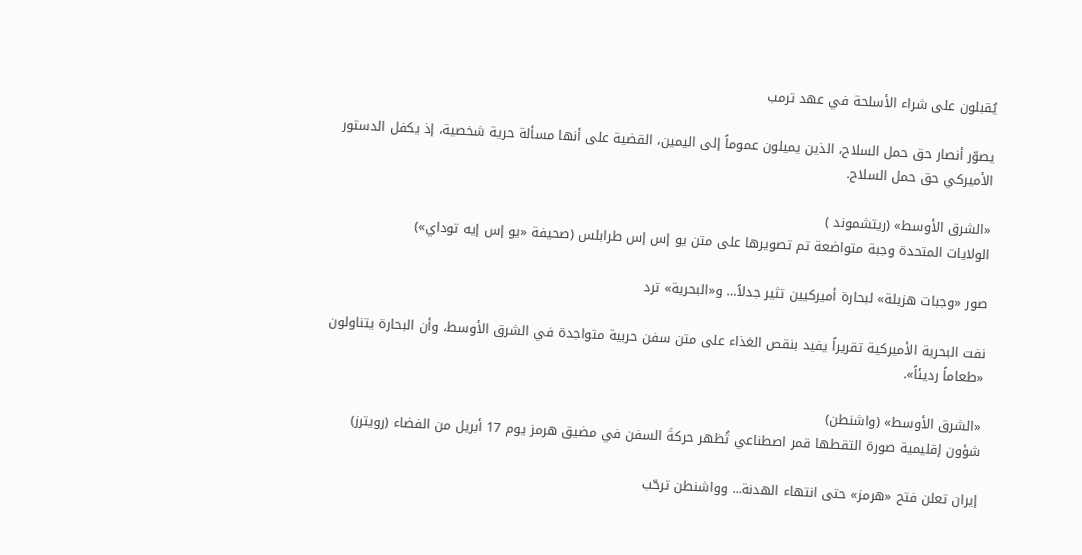يُقبلون على شراء الأسلحة في عهد ترمب

يصوّر أنصار حق حمل السلاح، الذين يميلون عموماً إلى اليمين، القضية على أنها مسألة حرية شخصية، إذ يكفل الدستور الأميركي حق حمل السلاح.

«الشرق الأوسط» (ريتشموند )
الولايات المتحدة وجبة متواضعة تم تصويرها على متن يو إس إس طرابلس (صحيفة «يو إس إيه توداي»)

صور «وجبات هزيلة» لبحارة أميركيين تثير جدلاً… و«البحرية» ترد

نفت البحرية الأميركية تقريراً يفيد بنقص الغذاء على متن سفن حربية متواجدة في الشرق الأوسط، وأن البحارة يتناولون «طعاماً رديئاً».

«الشرق الأوسط» (واشنطن)
شؤون إقليمية صورة التقطها قمر اصطناعي تُظهر حركةَ السفن في مضيق هرمز يوم 17 أبريل من الفضاء (رويترز)

إيران تعلن فتح «هرمز» حتى انتهاء الهدنة... وواشنطن ترحّب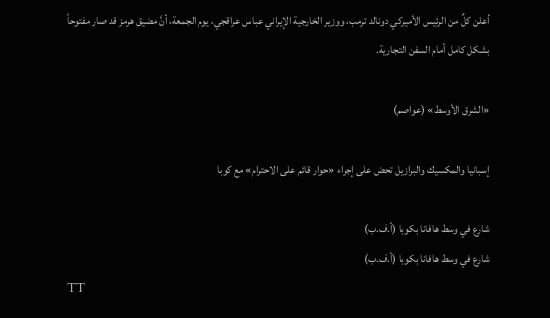أعلن كلٌ من الرئيس الأميركي دونالد ترمب، ووزير الخارجية الإيراني عباس عراقجي، يوم الجمعة، أنَّ مضيق هرمز قد صار مفتوحاً بشكل كامل أمام السفن التجارية.

«الشرق الأوسط» (عواصم)

إسبانيا والمكسيك والبرازيل تحض على إجراء «حوار قائم على الاحترام» مع كوبا

شارع في وسط هافانا بكوبا (أ.ف.ب)
شارع في وسط هافانا بكوبا (أ.ف.ب)
TT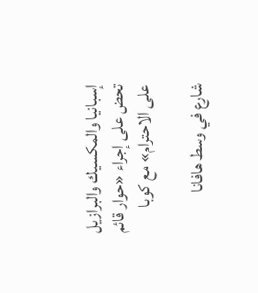إسبانيا والمكسيك والبرازيل تحض على إجراء «حوار قائم على الاحترام» مع كوبا

شارع في وسط هافانا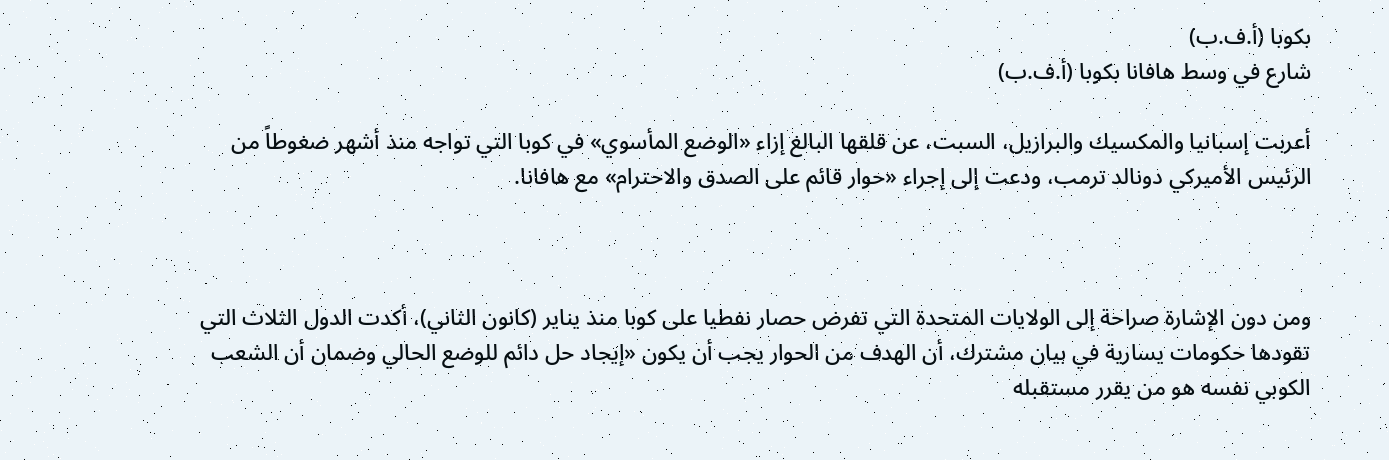بكوبا (أ.ف.ب)
شارع في وسط هافانا بكوبا (أ.ف.ب)

أعربت إسبانيا والمكسيك والبرازيل، السبت، عن قلقها البالغ إزاء «الوضع المأسوي» في كوبا التي تواجه منذ أشهر ضغوطاً من الرئيس الأميركي دونالد ترمب، ودعت إلى إجراء «حوار قائم على الصدق والاحترام» مع هافانا.



ومن دون الإشارة صراحة إلى الولايات المتحدة التي تفرض حصار نفطيا على كوبا منذ يناير (كانون الثاني)، أكدت الدول الثلاث التي تقودها حكومات يسارية في بيان مشترك، أن الهدف من الحوار يجب أن يكون «إيجاد حل دائم للوضع الحالي وضمان أن الشعب الكوبي نفسه هو من يقرر مستقبله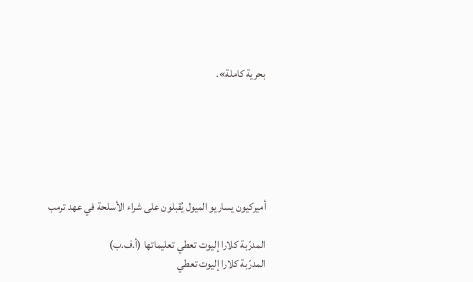بحرية كاملة».






أميركيون يساريو الميول يُقبلون على شراء الأسلحة في عهد ترمب

المدرّبة كلارا إليوت تعطي تعليماتها (أ.ف.ب)
المدرّبة كلارا إليوت تعطي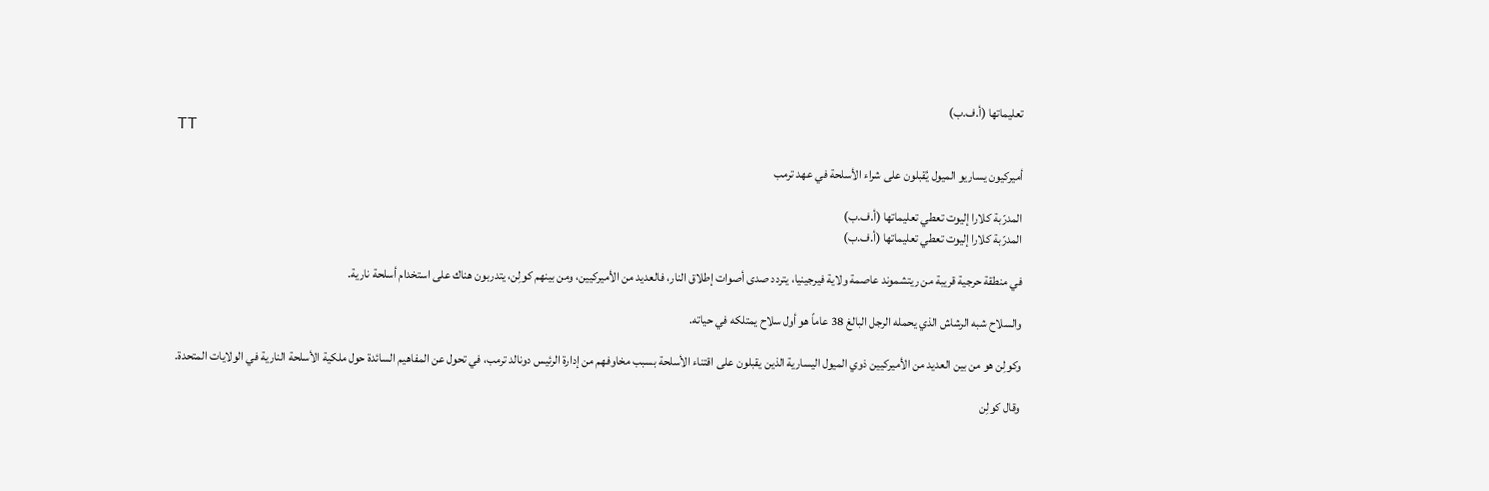تعليماتها (أ.ف.ب)
TT

أميركيون يساريو الميول يُقبلون على شراء الأسلحة في عهد ترمب

المدرّبة كلارا إليوت تعطي تعليماتها (أ.ف.ب)
المدرّبة كلارا إليوت تعطي تعليماتها (أ.ف.ب)

في منطقة حرجية قريبة من ريتشموند عاصمة ولاية فيرجينيا، يتردد صدى أصوات إطلاق النار، فالعديد من الأميركيين، ومن بينهم كولِن، يتدربون هناك على استخدام أسلحة نارية.

والسلاح شبه الرشاش الذي يحمله الرجل البالغ 38 عاماً هو أول سلاح يمتلكه في حياته.

وكولِن هو من بين العديد من الأميركيين ذوي الميول اليسارية الذين يقبلون على اقتناء الأسلحة بسبب مخاوفهم من إدارة الرئيس دونالد ترمب، في تحول عن المفاهيم السائدة حول ملكية الأسلحة النارية في الولايات المتحدة.

وقال كولِن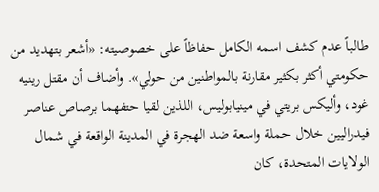طالباً عدم كشف اسمه الكامل حفاظاً على خصوصيته: «أشعر بتهديد من حكومتي أكثر بكثير مقارنة بالمواطنين من حولي». وأضاف أن مقتل رينيه غود، وأليكس بريتي في مينيابوليس، اللذين لقيا حتفهما برصاص عناصر فيدراليين خلال حملة واسعة ضد الهجرة في المدينة الواقعة في شمال الولايات المتحدة، كان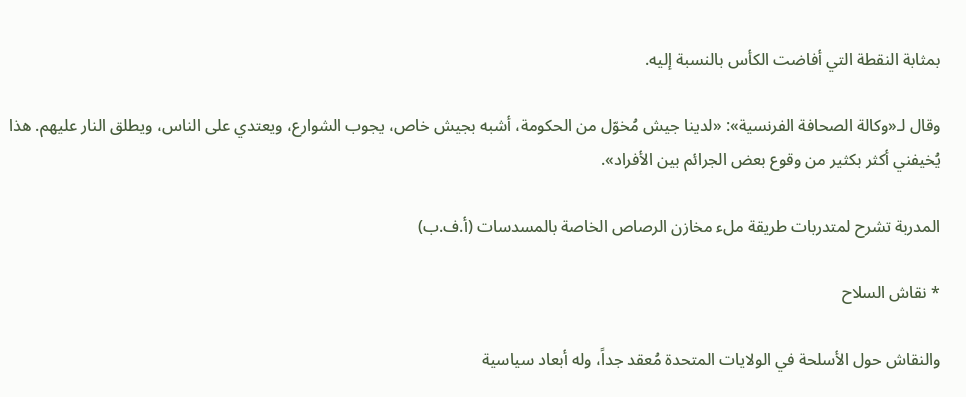بمثابة النقطة التي أفاضت الكأس بالنسبة إليه.

وقال لـ«وكالة الصحافة الفرنسية»: «لدينا جيش مُخوّل من الحكومة، أشبه بجيش خاص، يجوب الشوارع، ويعتدي على الناس، ويطلق النار عليهم. هذا يُخيفني أكثر بكثير من وقوع بعض الجرائم بين الأفراد».

المدربة تشرح لمتدربات طريقة ملء مخازن الرصاص الخاصة بالمسدسات (أ.ف.ب)

* نقاش السلاح

والنقاش حول الأسلحة في الولايات المتحدة مُعقد جداً، وله أبعاد سياسية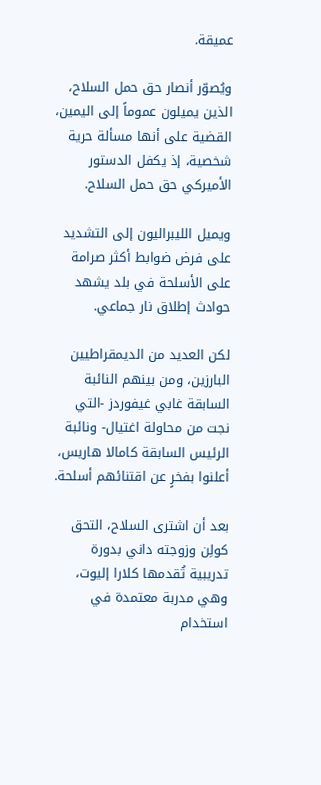عميقة.

ويُصوّر أنصار حق حمل السلاح، الذين يميلون عموماً إلى اليمين، القضية على أنها مسألة حرية شخصية، إذ يكفل الدستور الأميركي حق حمل السلاح.

ويميل الليبراليون إلى التشديد على فرض ضوابط أكثر صرامة على الأسلحة في بلد يشهد حوادث إطلاق نار جماعي.

لكن العديد من الديمقراطيين البارزين، ومن بينهم النائبة السابقة غابي غيفوردز -التي نجت من محاولة اغتيال- ونائبة الرئيس السابقة كامالا هاريس، أعلنوا بفخرٍ عن اقتنائهم أسلحة.

بعد أن اشترى السلاح، التحق كولِن وزوجته داني بدورة تدريبية تُقدمها كلارا إليوت، وهي مدربة معتمدة في استخدام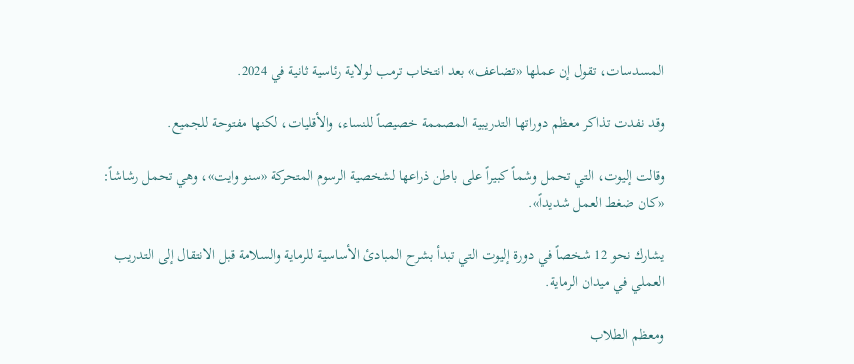المسدسات، تقول إن عملها «تضاعف» بعد انتخاب ترمب لولاية رئاسية ثانية في 2024.

وقد نفدت تذاكر معظم دوراتها التدريبية المصممة خصيصاً للنساء، والأقليات، لكنها مفتوحة للجميع.

وقالت إليوت، التي تحمل وشماً كبيراً على باطن ذراعها لشخصية الرسوم المتحركة «سنو وايت»، وهي تحمل رشاشاً: «كان ضغط العمل شديداً».

يشارك نحو 12 شخصاً في دورة إليوت التي تبدأ بشرح المبادئ الأساسية للرماية والسلامة قبل الانتقال إلى التدريب العملي في ميدان الرماية.

ومعظم الطلاب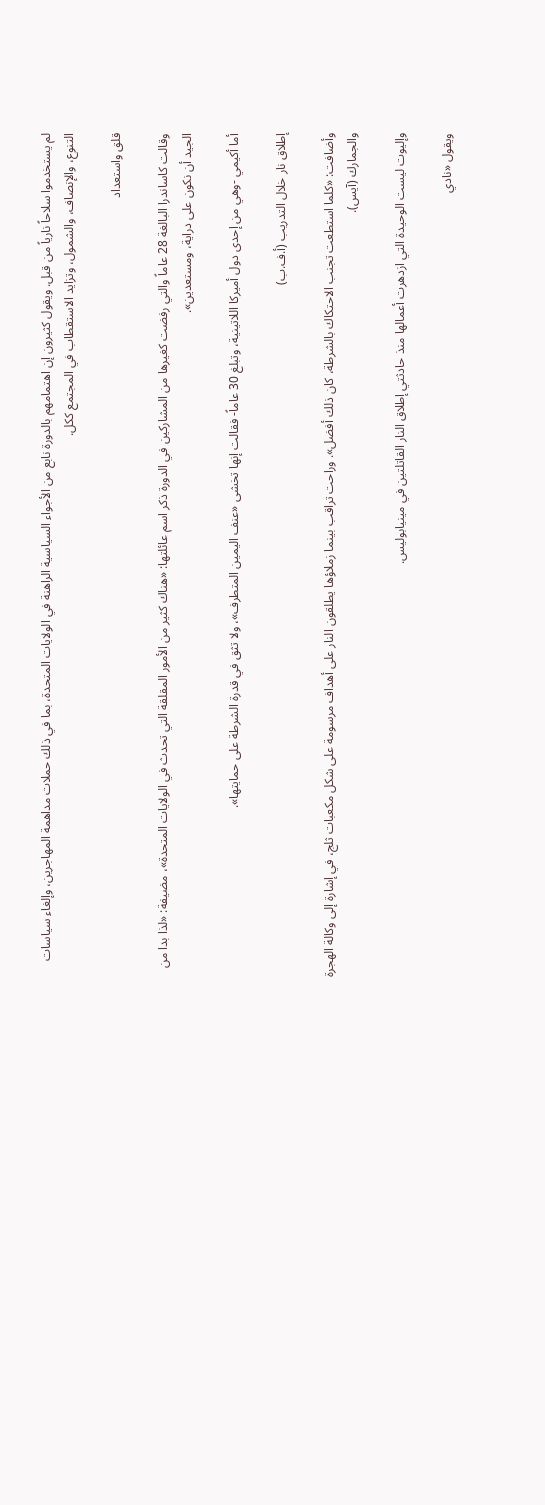لم يستخدموا سلاحاً نارياً من قبل. ويقول كثيرون إن اهتمامهم بالدورة نابع من الأجواء السياسية الراهنة في الولايات المتحدة، بما في ذلك حملات مداهمة المهاجرين، وإلغاء سياسات التنوع، والإنصاف، والشمول، وتزايد الاستقطاب في المجتمع ككل.

قلق واستعداد

وقالت كاساندرا البالغة 28 عاماً والتي رفضت كغيرها من المشاركين في الدورة ذكر اسم عائلتها: «هناك كثير من الأمور المقلقة التي تحدث في الولايات المتحدة»، مضيفة: «لذا بدا من الجيد أن نكون على دراية، ومستعدين».

أما أكيمي -وهي من إحدى دول أميركا اللاتينية، وتبلغ 30 عاماً- فقالت إنها تخشى «عنف اليمين المتطرف»، ولا تثق في قدرة الشرطة على حمايتها».

إطلاق نار خلال التدريب (أ.ف.ب)

وأضافت: «كلما استطعت تجنب الاحتكاك بالشرطة، كان ذلك أفضل». وراحت تراقب بينما زملاؤها يطلقون النار على أهداف مرسومة على شكل مكعبات ثلج، في إشارة إلى وكالة الهجرة والجمارك (آيس).

وإليوت ليست الوحيدة التي ازدهرت أعمالها منذ حادثتي إطلاق النار القاتلتين في مينيابوليس.

ويقول «نادي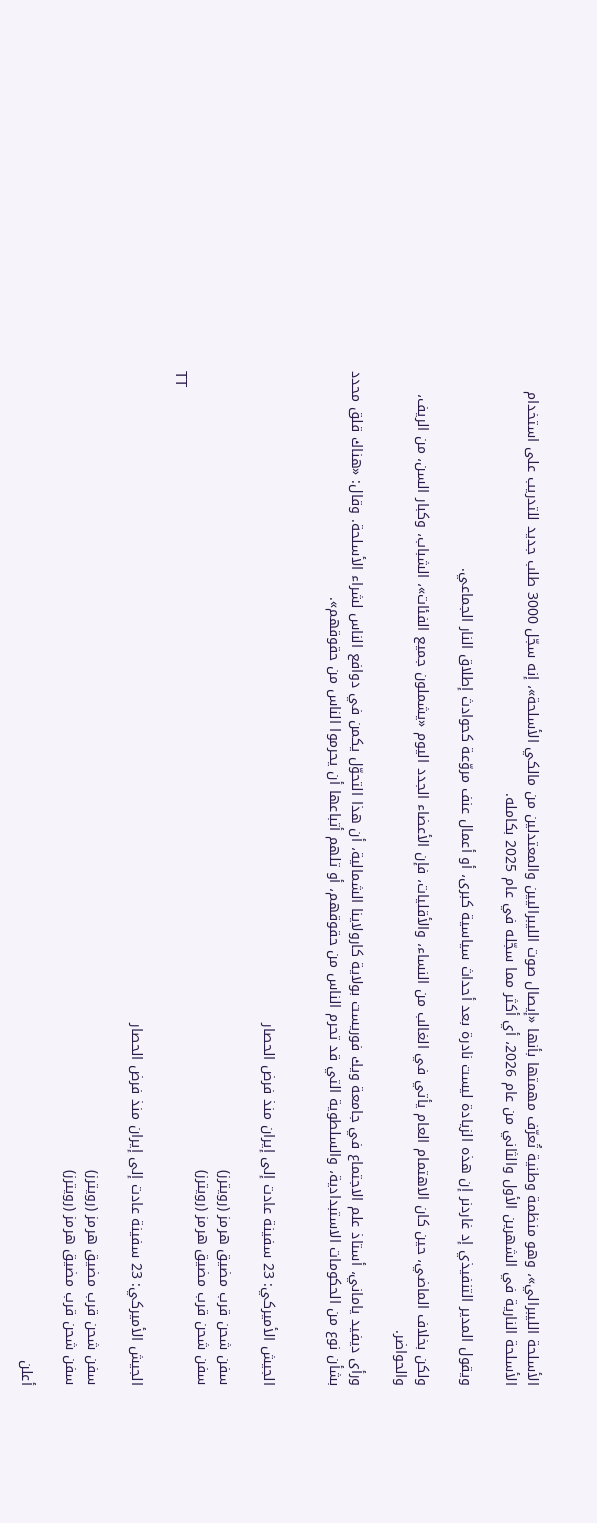الأسلحة الليبرالي»، وهو منظمة وطنية تُعرّف مهمتها بأنها «إيصال صوت الليبراليين والمعتدلين من مالكي الأسلحة»، إنه سجّل 3000 طلب جديد للتدريب على استخدام الأسلحة النارية في الشهرين الأول والثاني من عام 2026، أي أكثر مما سجّله في عام 2025 بكامله.

ويقول المدير التنفيذي إد غاردنر إن هذه الزيادة ليست نادرة بعد أحداث سياسية كبرى، أو أعمال عنف مروّعة كحوادث إطلاق النار الجماعي.

ولكن بخلاف الماضي، حين كان الاهتمام العام يأتي في الغالب من النساء، والأقليات، فإن الأعضاء الجدد اليوم «يشملون جميع الفئات»، الشباب، وكبار السن، من الريف، والحواضر.

ورأى ديفيد ياماني، أستاذ علم الاجتماع في جامعة ويك فوريست بولاية كارولاينا الشمالية، أن هذا التحوّل يكمن في دوافع الناس لشراء الأسلحة. وقال: «هناك قلق محدد بشأن نوع من الحكومات الاستبدادية، والسلطوية التي قد تحرم الناس من حقوقهم، أو تلهم أتباعها أن يحرموا الناس من حقوقهم».


الجيش الأميركي: 23 سفينة عادت إلى إيران منذ فرض الحصار

سفن شحن قرب مضيق هرمز (رويترز)
سفن شحن قرب مضيق هرمز (رويترز)
TT

الجيش الأميركي: 23 سفينة عادت إلى إيران منذ فرض الحصار

سفن شحن قرب مضيق هرمز (رويترز)
سفن شحن قرب مضيق هرمز (رويترز)

أعلن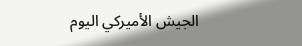الجيش ‌الأميركي ‌اليوم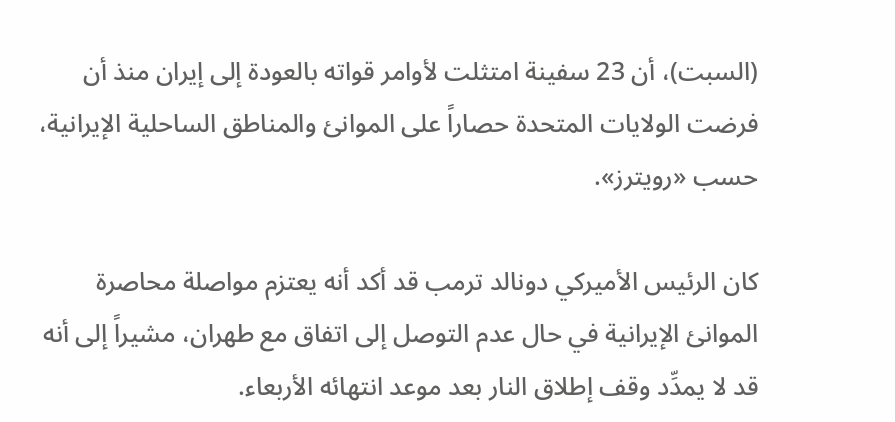(السبت)، أن ‌23 سفينة امتثلت لأوامر قواته بالعودة ‌إلى ‌إيران منذ ‌أن فرضت الولايات ‌المتحدة ‌حصاراً على الموانئ والمناطق الساحلية الإيرانية، حسب «رويترز».

كان الرئيس الأميركي دونالد ترمب قد أكد أنه يعتزم مواصلة محاصرة الموانئ الإيرانية في حال عدم التوصل إلى اتفاق مع طهران، مشيراً إلى أنه قد لا يمدِّد وقف إطلاق النار بعد موعد انتهائه الأربعاء.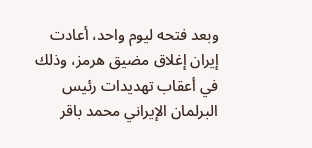وبعد فتحه ليوم واحد، أعادت إيران إغلاق مضيق هرمز، وذلك في أعقاب تهديدات رئيس البرلمان الإيراني محمد باقر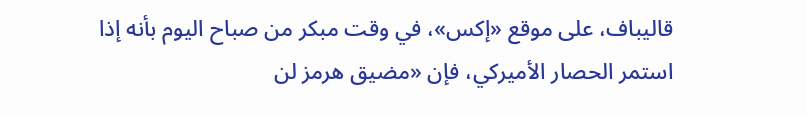قاليباف، على موقع «إكس»، في وقت مبكر من صباح اليوم بأنه إذا استمر الحصار الأميركي، فإن «مضيق هرمز لن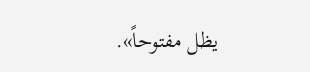يظل مفتوحاً».